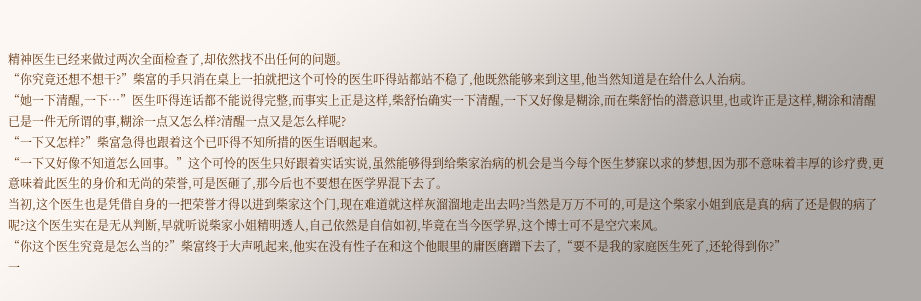精神医生已经来做过两次全面检查了,却依然找不出任何的问题。
“你究竟还想不想干?”柴富的手只消在桌上一拍就把这个可怜的医生吓得站都站不稳了,他既然能够来到这里,他当然知道是在给什么人治病。
“她一下清醒,一下…”医生吓得连话都不能说得完整,而事实上正是这样,柴舒怡确实一下清醒,一下又好像是糊涂,而在柴舒怡的潜意识里,也或许正是这样,糊涂和清醒已是一件无所谓的事,糊涂一点又怎么样?清醒一点又是怎么样呢?
“一下又怎样?”柴富急得也跟着这个已吓得不知所措的医生语咽起来。
“一下又好像不知道怎么回事。”这个可怜的医生只好跟着实话实说,虽然能够得到给柴家治病的机会是当今每个医生梦寐以求的梦想,因为那不意味着丰厚的诊疗费,更意味着此医生的身价和无尚的荣誉,可是医砸了,那今后也不要想在医学界混下去了。
当初,这个医生也是凭借自身的一把荣誉才得以进到柴家这个门,现在难道就这样灰溜溜地走出去吗?当然是万万不可的,可是这个柴家小姐到底是真的病了还是假的病了呢?这个医生实在是无从判断,早就听说柴家小姐精明透人,自己依然是自信如初,毕竟在当今医学界,这个博士可不是空穴来风。
“你这个医生究竟是怎么当的?”柴富终于大声吼起来,他实在没有性子在和这个他眼里的庸医磨蹭下去了,“要不是我的家庭医生死了,还轮得到你?”
一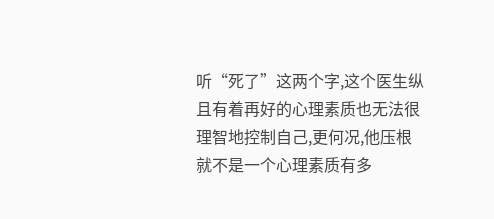听“死了”这两个字,这个医生纵且有着再好的心理素质也无法很理智地控制自己,更何况,他压根就不是一个心理素质有多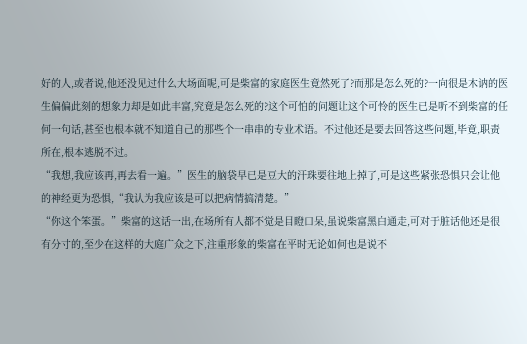好的人,或者说,他还没见过什么大场面呢,可是柴富的家庭医生竟然死了?而那是怎么死的?一向很是木讷的医生偏偏此刻的想象力却是如此丰富,究竟是怎么死的?这个可怕的问题让这个可怜的医生已是听不到柴富的任何一句话,甚至也根本就不知道自己的那些个一串串的专业术语。不过他还是要去回答这些问题,毕竟,职责所在,根本逃脱不过。
“我想,我应该再,再去看一遍。”医生的脑袋早已是豆大的汗珠要往地上掉了,可是这些紧张恐惧只会让他的神经更为恐惧,“我认为我应该是可以把病情搞清楚。”
“你这个笨蛋。”柴富的这话一出,在场所有人都不觉是目瞪口呆,虽说柴富黑白通走,可对于脏话他还是很有分寸的,至少在这样的大庭广众之下,注重形象的柴富在平时无论如何也是说不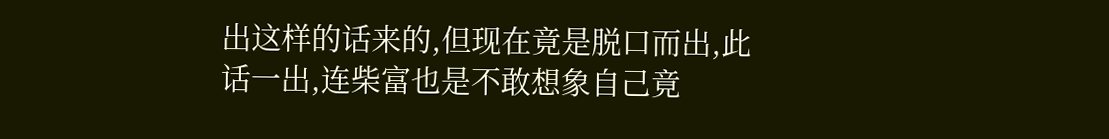出这样的话来的,但现在竟是脱口而出,此话一出,连柴富也是不敢想象自己竟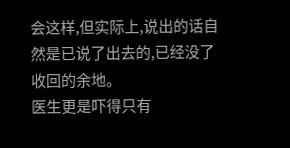会这样,但实际上,说出的话自然是已说了出去的,已经没了收回的余地。
医生更是吓得只有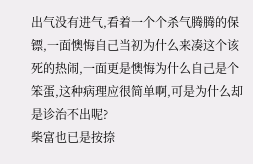出气没有进气,看着一个个杀气腾腾的保镖,一面懊悔自己当初为什么来凑这个该死的热闹,一面更是懊悔为什么自己是个笨蛋,这种病理应很简单啊,可是为什么却是诊治不出呢?
柴富也已是按捺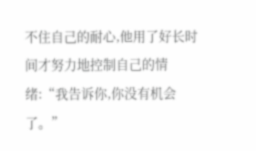不住自己的耐心,他用了好长时间才努力地控制自己的情绪:“我告诉你,你没有机会了。”